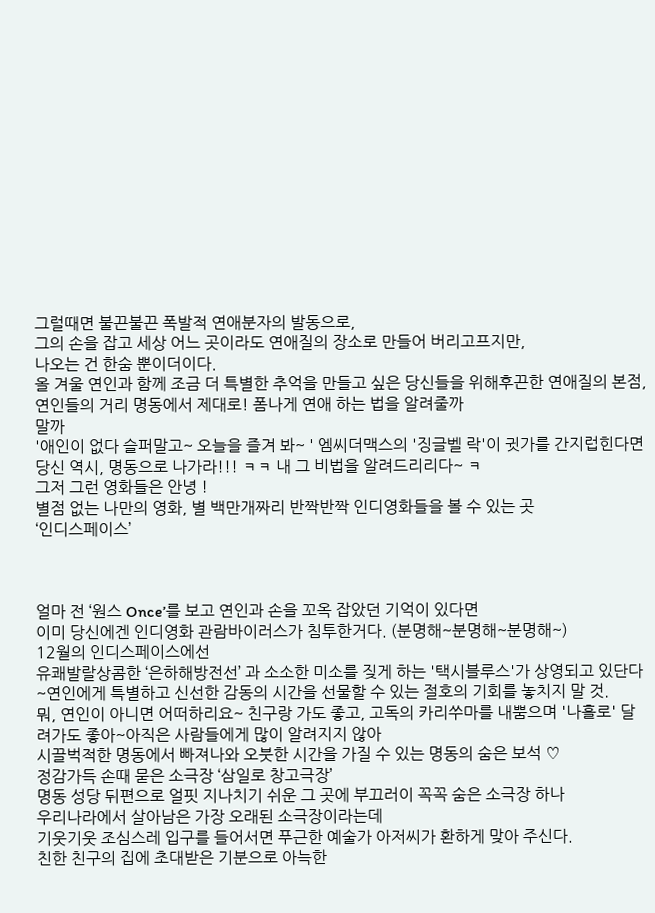그럴때면 불끈불끈 폭발적 연애분자의 발동으로,
그의 손을 잡고 세상 어느 곳이라도 연애질의 장소로 만들어 버리고프지만,
나오는 건 한숨 뿐이더이다.
올 겨울 연인과 함께 조금 더 특별한 추억을 만들고 싶은 당신들을 위해후끈한 연애질의 본점,
연인들의 거리 명동에서 제대로! 폼나게 연애 하는 법을 알려줄까
말까
'애인이 없다 슬퍼말고~ 오늘을 즐겨 봐~ ' 엠씨더맥스의 '징글벨 락'이 귓가를 간지럽힌다면
당신 역시, 명동으로 나가라!!! ㅋㅋ 내 그 비법을 알려드리리다~ ㅋ
그저 그런 영화들은 안녕 !
별점 없는 나만의 영화, 별 백만개짜리 반짝반짝 인디영화들을 볼 수 있는 곳
‘인디스페이스’



얼마 전 ‘원스 Once’를 보고 연인과 손을 꼬옥 잡았던 기억이 있다면
이미 당신에겐 인디영화 관람바이러스가 침투한거다. (분명해~분명해~분명해~)
12월의 인디스페이스에선
유쾌발랄상콤한 ‘은하해방전선’ 과 소소한 미소를 짖게 하는 '택시블루스'가 상영되고 있단다~연인에게 특별하고 신선한 감동의 시간을 선물할 수 있는 절호의 기회를 놓치지 말 것.
뭐, 연인이 아니면 어떠하리요~ 친구랑 가도 좋고, 고독의 카리쑤마를 내뿜으며 '나홀로' 달려가도 좋아~아직은 사람들에게 많이 알려지지 않아
시끌벅적한 명동에서 빠져나와 오붓한 시간을 가질 수 있는 명동의 숨은 보석 ♡
정감가득 손때 묻은 소극장 ‘삼일로 창고극장’
명동 성당 뒤편으로 얼핏 지나치기 쉬운 그 곳에 부끄러이 꼭꼭 숨은 소극장 하나
우리나라에서 살아남은 가장 오래된 소극장이라는데
기웃기웃 조심스레 입구를 들어서면 푸근한 예술가 아저씨가 환하게 맞아 주신다.
친한 친구의 집에 초대받은 기분으로 아늑한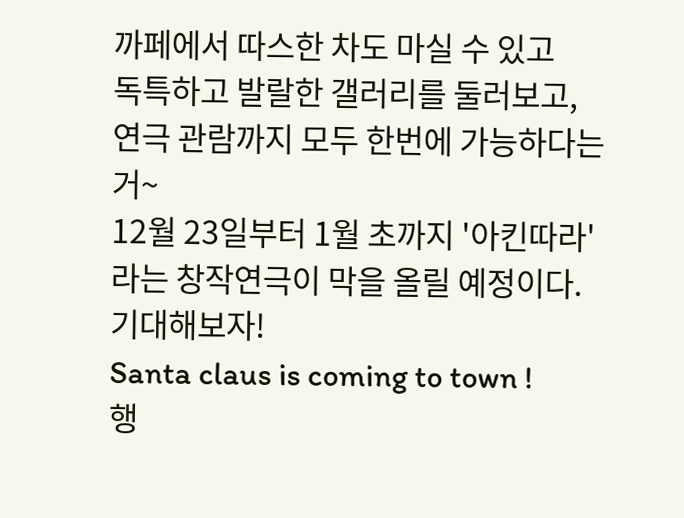까페에서 따스한 차도 마실 수 있고
독특하고 발랄한 갤러리를 둘러보고, 연극 관람까지 모두 한번에 가능하다는 거~
12월 23일부터 1월 초까지 '아킨따라' 라는 창작연극이 막을 올릴 예정이다. 기대해보자!
Santa claus is coming to town !
행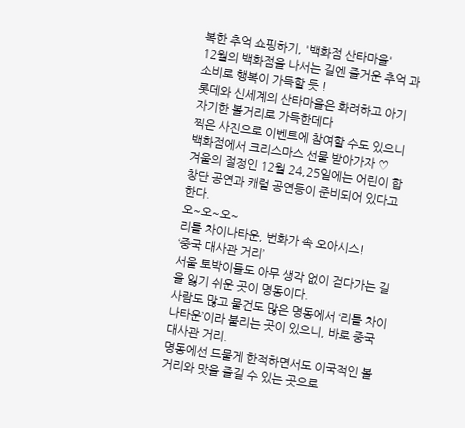복한 추억 쇼핑하기, '백화점 산타마을'
12월의 백화점을 나서는 길엔 즐거운 추억 과소비로 행복이 가득할 듯 !
롯데와 신세계의 산타마을은 화려하고 아기자기한 볼거리로 가득한데다
찍은 사진으로 이벤트에 참여할 수도 있으니 백화점에서 크리스마스 선물 받아가자 ♡
겨울의 절정인 12월 24,25일에는 어린이 합창단 공연과 캐럴 공연등이 준비되어 있다고 한다.
오~오~오~
리틀 차이나타운, 번화가 속 오아시스!
‘중국 대사관 거리’
서울 토박이들도 아무 생각 없이 걷다가는 길을 잃기 쉬운 곳이 명동이다.
사람도 많고 물건도 많은 명동에서 ‘리틀 차이나타운’이라 불리는 곳이 있으니, 바로 중국 대사관 거리.
명동에선 드물게 한적하면서도 이국적인 볼거리와 맛을 즐길 수 있는 곳으로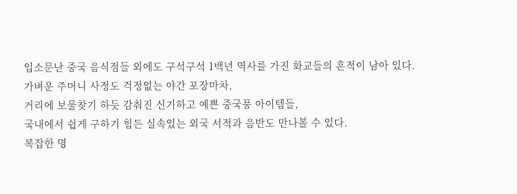입소문난 중국 음식점들 외에도 구석구석 1백년 역사를 가진 화교들의 흔적이 남아 있다.
가벼운 주머니 사정도 걱정없는 야간 포장마차,
거리에 보물찾기 하듯 감춰진 신기하고 예쁜 중국풍 아이템들,
국내에서 쉽게 구하기 힘든 실속있는 외국 서적과 음반도 만나볼 수 있다.
복잡한 명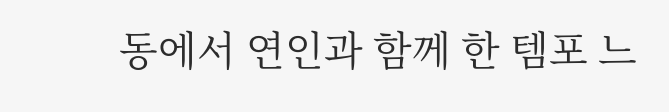동에서 연인과 함께 한 템포 느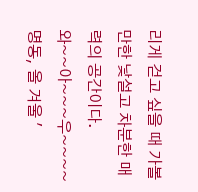리게 걷고 싶을 때 가볼만한 낯설고 차분한 매력의 공간이다.
와~~아~~~우~~~~
명동, 올 겨울 '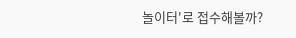놀이터'로 접수해볼까?